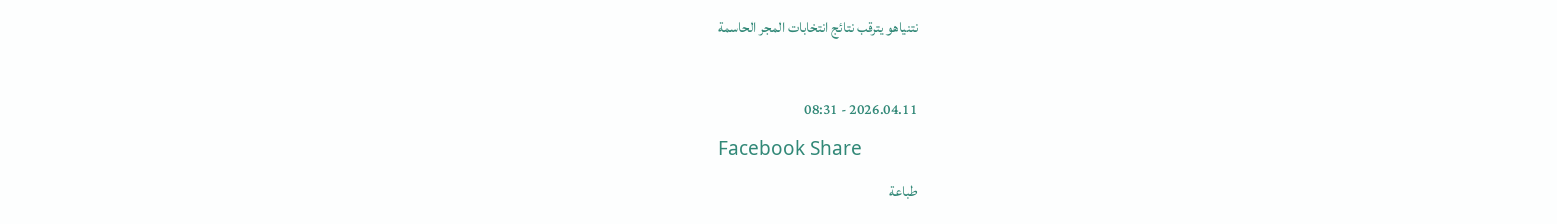نتنياهو يترقب نتائج انتخابات المجر الحاسمة

2026.04.11 - 08:31
Facebook Share
طباعة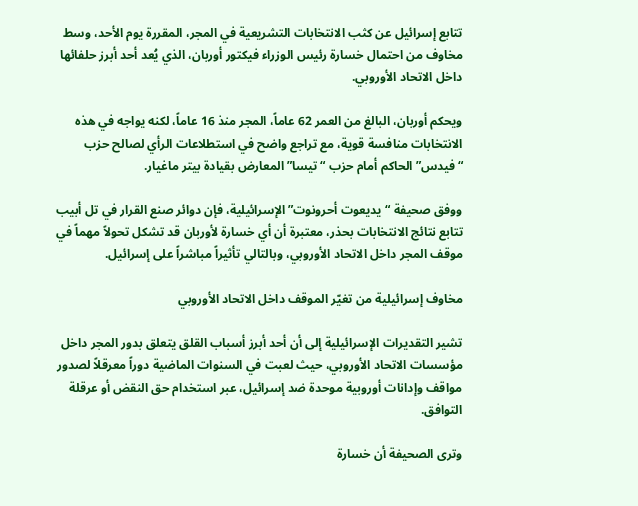تتابع إسرائيل عن كثب الانتخابات التشريعية في المجر، المقررة يوم الأحد، وسط مخاوف من احتمال خسارة رئيس الوزراء فيكتور أوربان، الذي يُعد أحد أبرز حلفائها داخل الاتحاد الأوروبي.

ويحكم أوربان، البالغ من العمر 62 عاماً، المجر منذ 16 عاماً، لكنه يواجه في هذه الانتخابات منافسة قوية، مع تراجع واضح في استطلاعات الرأي لصالح حزب “فيدس” الحاكم أمام حزب “تيسا” المعارض بقيادة بيتر ماغيار.

ووفق صحيفة “يديعوت أحرونوت” الإسرائيلية، فإن دوائر صنع القرار في تل أبيب تتابع نتائج الانتخابات بحذر، معتبرة أن أي خسارة لأوربان قد تشكل تحولاً مهماً في موقف المجر داخل الاتحاد الأوروبي، وبالتالي تأثيراً مباشراً على إسرائيل.

مخاوف إسرائيلية من تغيّر الموقف داخل الاتحاد الأوروبي

تشير التقديرات الإسرائيلية إلى أن أحد أبرز أسباب القلق يتعلق بدور المجر داخل مؤسسات الاتحاد الأوروبي، حيث لعبت في السنوات الماضية دوراً معرقلاً لصدور مواقف وإدانات أوروبية موحدة ضد إسرائيل، عبر استخدام حق النقض أو عرقلة التوافق.

وترى الصحيفة أن خسارة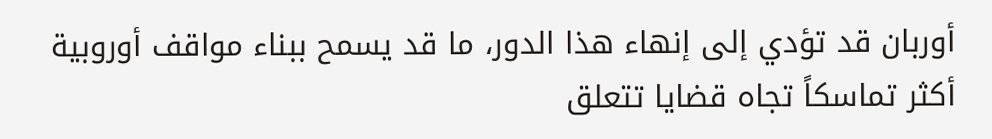أوربان قد تؤدي إلى إنهاء هذا الدور، ما قد يسمح ببناء مواقف أوروبية أكثر تماسكاً تجاه قضايا تتعلق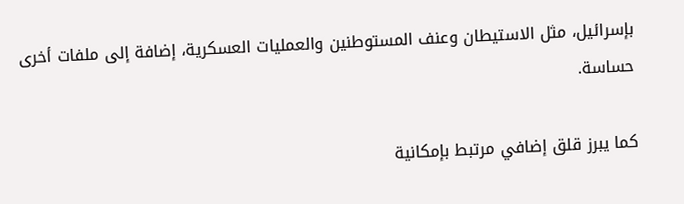بإسرائيل، مثل الاستيطان وعنف المستوطنين والعمليات العسكرية، إضافة إلى ملفات أخرى حساسة.

كما يبرز قلق إضافي مرتبط بإمكانية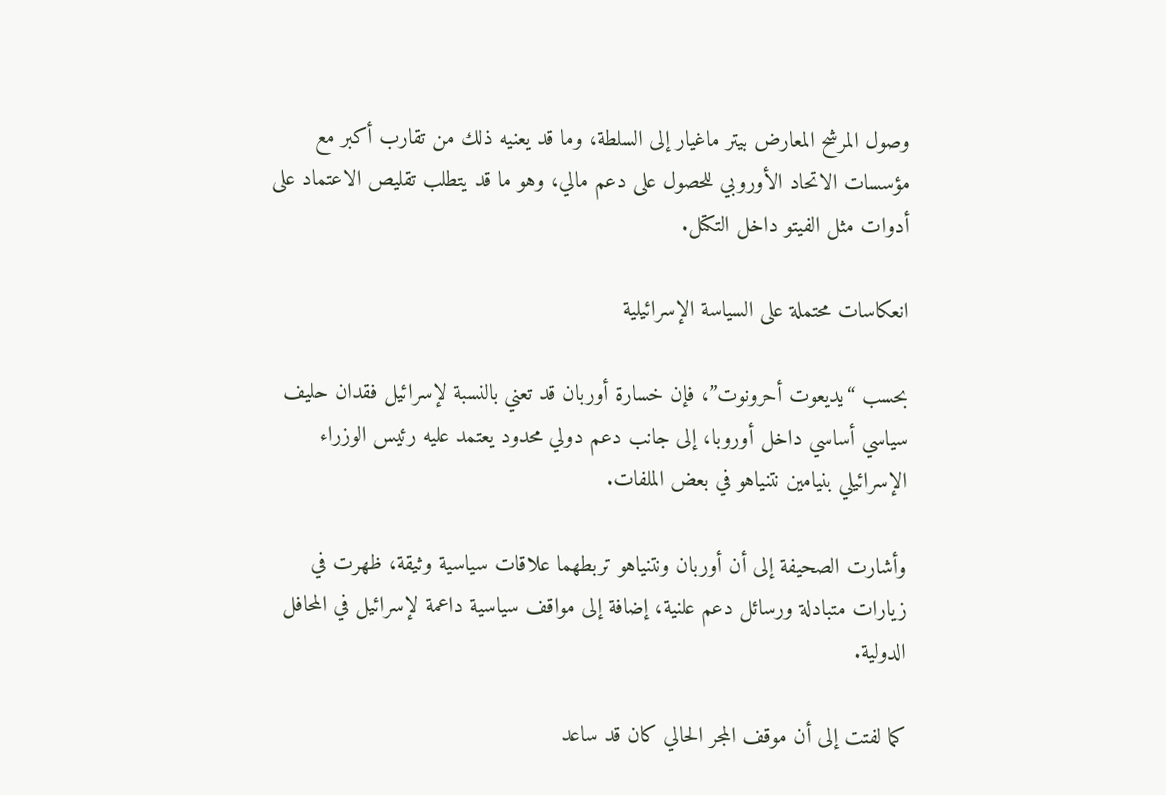وصول المرشح المعارض بيتر ماغيار إلى السلطة، وما قد يعنيه ذلك من تقارب أكبر مع مؤسسات الاتحاد الأوروبي للحصول على دعم مالي، وهو ما قد يتطلب تقليص الاعتماد على أدوات مثل الفيتو داخل التكتل.

انعكاسات محتملة على السياسة الإسرائيلية

بحسب “يديعوت أحرونوت”، فإن خسارة أوربان قد تعني بالنسبة لإسرائيل فقدان حليف سياسي أساسي داخل أوروبا، إلى جانب دعم دولي محدود يعتمد عليه رئيس الوزراء الإسرائيلي بنيامين نتنياهو في بعض الملفات.

وأشارت الصحيفة إلى أن أوربان ونتنياهو تربطهما علاقات سياسية وثيقة، ظهرت في زيارات متبادلة ورسائل دعم علنية، إضافة إلى مواقف سياسية داعمة لإسرائيل في المحافل الدولية.

كما لفتت إلى أن موقف المجر الحالي كان قد ساعد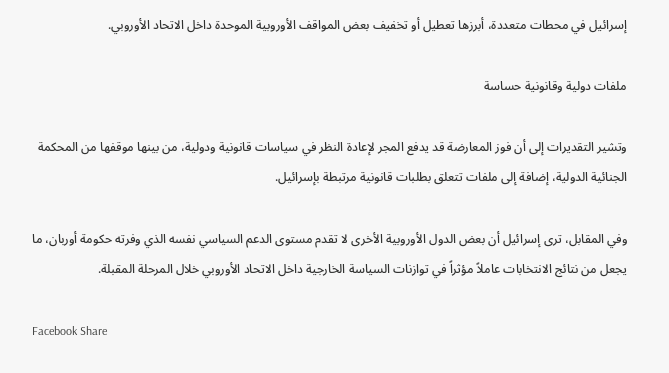إسرائيل في محطات متعددة، أبرزها تعطيل أو تخفيف بعض المواقف الأوروبية الموحدة داخل الاتحاد الأوروبي.

ملفات دولية وقانونية حساسة

وتشير التقديرات إلى أن فوز المعارضة قد يدفع المجر لإعادة النظر في سياسات قانونية ودولية، من بينها موقفها من المحكمة الجنائية الدولية، إضافة إلى ملفات تتعلق بطلبات قانونية مرتبطة بإسرائيل.

وفي المقابل، ترى إسرائيل أن بعض الدول الأوروبية الأخرى لا تقدم مستوى الدعم السياسي نفسه الذي وفرته حكومة أوربان، ما يجعل من نتائج الانتخابات عاملاً مؤثراً في توازنات السياسة الخارجية داخل الاتحاد الأوروبي خلال المرحلة المقبلة.

Facebook Share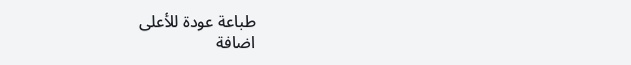طباعة عودة للأعلى
اضافة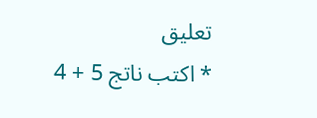تعليق
* اكتب ناتج 5 + 4